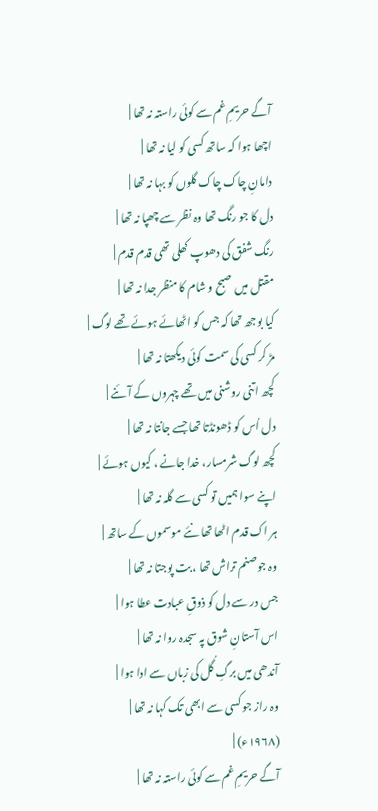آگے حریمِ غم سے کوئی راستہ نہ تھا |
اچھا ہوا کہ ساتھ کسی کو لیا نہ تھا |
دامانِ چاک چاک گلوں کو بہا نہ تھا |
دل کا جو رنگ تھا وہ نظر سے چھپا نہ تھا |
رنگ شفق کی دھوپ کھلی تھی قدم قدم |
مقتل میں صبح و شام کا منظر جدا نہ تھا |
کیا بوجھ تھا کہ جس کو اٹھائے ہوئے تھے لوگ |
مڑ کر کسی کی سمت کوئی دیکھتا نہ تھا |
کچھ اتنی روشنی میں تھے چہروں کے آئنے |
دل اُس کو ڈھونڈتا تھا جسے جانتا نہ تھا |
کچھ لوگ شرمسار، خدا جانے ، کیوں ہوئے |
اپنے سوا ہمیں تو کسی سے گلہ نہ تھا |
ہر اک قدم اٹھا تھا نئے موسموں کے ساتھ |
وہ جوصنم تراش تھا ، بت پوجتا نہ تھا |
جس در سے دل کو ذوقِ عبادت عطا ہوا |
اس آستانِ شوق پہ سجدہ روا نہ تھا |
آندھی میں برگِ گُل کی زباں سے ادا ہوا |
وہ راز جو کسی سے ابھی تک کہا نہ تھا |
(۱۹۶۸ء) |
آگے حریمِ غم سے کوئی راستہ نہ تھا |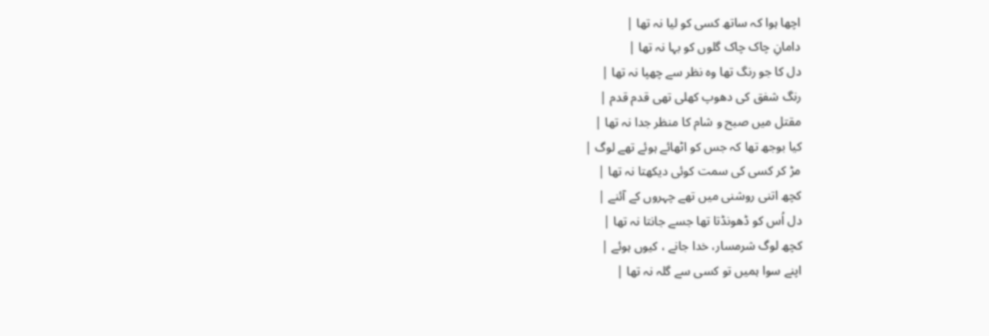اچھا ہوا کہ ساتھ کسی کو لیا نہ تھا |
دامانِ چاک چاک گلوں کو بہا نہ تھا |
دل کا جو رنگ تھا وہ نظر سے چھپا نہ تھا |
رنگ شفق کی دھوپ کھلی تھی قدم قدم |
مقتل میں صبح و شام کا منظر جدا نہ تھا |
کیا بوجھ تھا کہ جس کو اٹھائے ہوئے تھے لوگ |
مڑ کر کسی کی سمت کوئی دیکھتا نہ تھا |
کچھ اتنی روشنی میں تھے چہروں کے آئنے |
دل اُس کو ڈھونڈتا تھا جسے جانتا نہ تھا |
کچھ لوگ شرمسار، خدا جانے ، کیوں ہوئے |
اپنے سوا ہمیں تو کسی سے گلہ نہ تھا |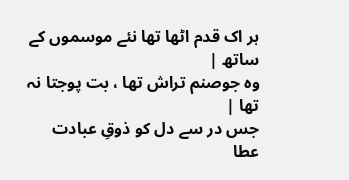ہر اک قدم اٹھا تھا نئے موسموں کے ساتھ |
وہ جوصنم تراش تھا ، بت پوجتا نہ تھا |
جس در سے دل کو ذوقِ عبادت عطا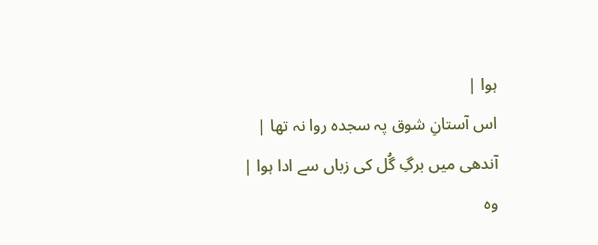ہوا |
اس آستانِ شوق پہ سجدہ روا نہ تھا |
آندھی میں برگِ گُل کی زباں سے ادا ہوا |
وہ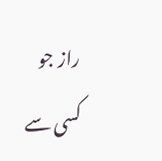راز جو کسی سے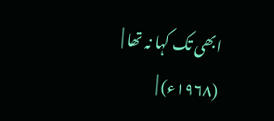ابھی تک کہا نہ تھا |
(۱۹۶۸ء) |